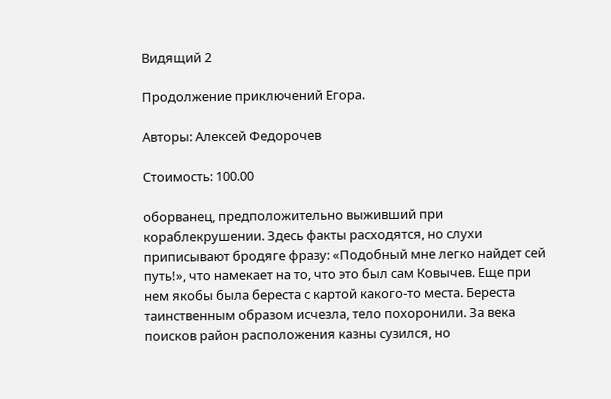Видящий 2

Продолжение приключений Егора.

Авторы: Алексей Федорочев

Стоимость: 100.00

оборванец, предположительно выживший при кораблекрушении. Здесь факты расходятся, но слухи приписывают бродяге фразу: «Подобный мне легко найдет сей путь!», что намекает на то, что это был сам Ковычев. Еще при нем якобы была береста с картой какого-то места. Береста таинственным образом исчезла, тело похоронили. За века поисков район расположения казны сузился, но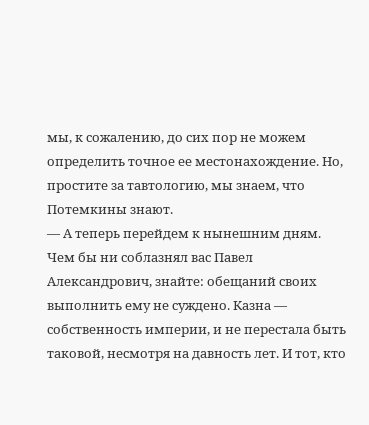мы, к сожалению, до сих пор не можем определить точное ее местонахождение. Но, простите за тавтологию, мы знаем, что Потемкины знают.
— А теперь перейдем к нынешним дням. Чем бы ни соблазнял вас Павел Александрович, знайте: обещаний своих выполнить ему не суждено. Казна — собственность империи, и не перестала быть таковой, несмотря на давность лет. И тот, кто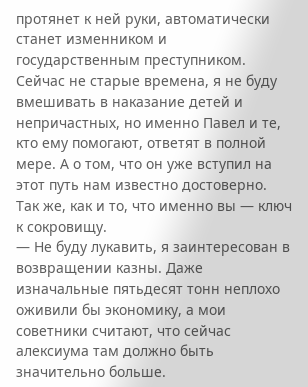протянет к ней руки, автоматически станет изменником и государственным преступником. Сейчас не старые времена, я не буду вмешивать в наказание детей и непричастных, но именно Павел и те, кто ему помогают, ответят в полной мере. А о том, что он уже вступил на этот путь нам известно достоверно. Так же, как и то, что именно вы — ключ к сокровищу.
— Не буду лукавить, я заинтересован в возвращении казны. Даже изначальные пятьдесят тонн неплохо оживили бы экономику, а мои советники считают, что сейчас алексиума там должно быть значительно больше.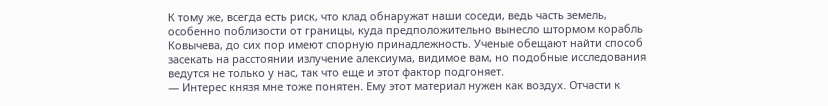К тому же, всегда есть риск, что клад обнаружат наши соседи, ведь часть земель, особенно поблизости от границы, куда предположительно вынесло штормом корабль Ковычева, до сих пор имеют спорную принадлежность. Ученые обещают найти способ засекать на расстоянии излучение алексиума, видимое вам, но подобные исследования ведутся не только у нас, так что еще и этот фактор подгоняет.
— Интерес князя мне тоже понятен. Ему этот материал нужен как воздух. Отчасти к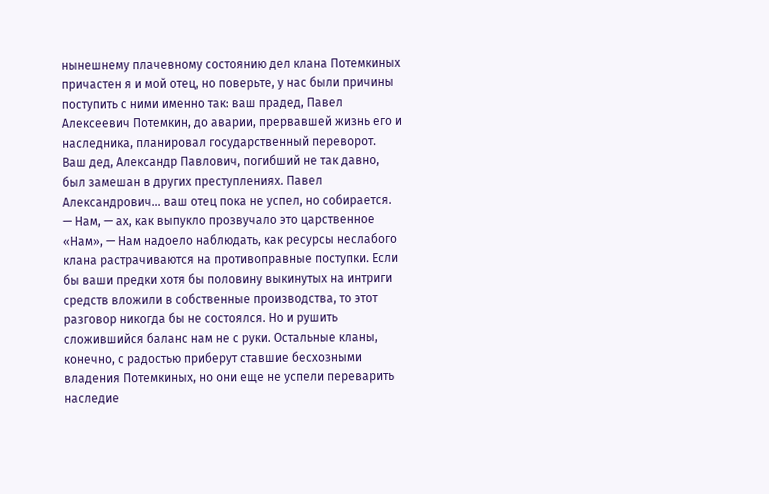нынешнему плачевному состоянию дел клана Потемкиных причастен я и мой отец, но поверьте, у нас были причины поступить с ними именно так: ваш прадед, Павел Алексеевич Потемкин, до аварии, прервавшей жизнь его и наследника, планировал государственный переворот. Ваш дед, Александр Павлович, погибший не так давно, был замешан в других преступлениях. Павел Александрович… ваш отец пока не успел, но собирается.
— Нам, — ах, как выпукло прозвучало это царственное «Нам», — Нам надоело наблюдать, как ресурсы неслабого клана растрачиваются на противоправные поступки. Если бы ваши предки хотя бы половину выкинутых на интриги средств вложили в собственные производства, то этот разговор никогда бы не состоялся. Но и рушить сложившийся баланс нам не с руки. Остальные кланы, конечно, с радостью приберут ставшие бесхозными владения Потемкиных, но они еще не успели переварить наследие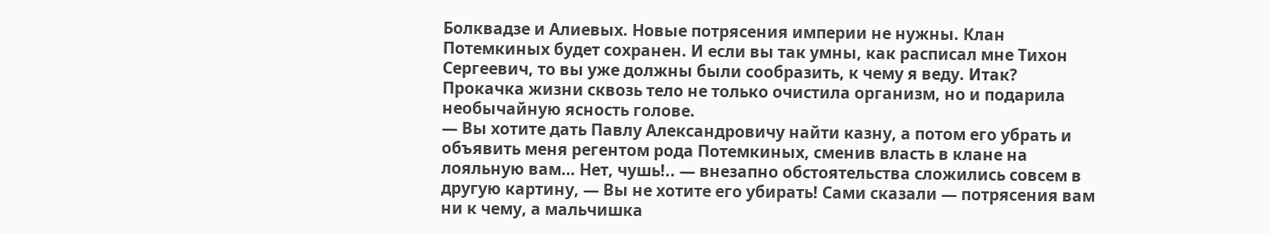Болквадзе и Алиевых. Новые потрясения империи не нужны. Клан Потемкиных будет сохранен. И если вы так умны, как расписал мне Тихон Сергеевич, то вы уже должны были сообразить, к чему я веду. Итак?
Прокачка жизни сквозь тело не только очистила организм, но и подарила необычайную ясность голове.
— Вы хотите дать Павлу Александровичу найти казну, а потом его убрать и объявить меня регентом рода Потемкиных, сменив власть в клане на лояльную вам… Нет, чушь!.. — внезапно обстоятельства сложились совсем в другую картину, — Вы не хотите его убирать! Сами сказали — потрясения вам ни к чему, а мальчишка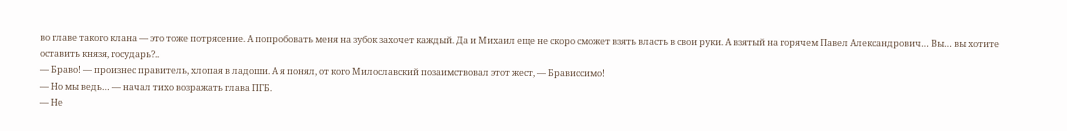во главе такого клана — это тоже потрясение. А попробовать меня на зубок захочет каждый. Да и Михаил еще не скоро сможет взять власть в свои руки. А взятый на горячем Павел Александрович… Вы… вы хотите оставить князя, государь?..
— Браво! — произнес правитель, хлопая в ладоши. А я понял, от кого Милославский позаимствовал этот жест, — Брависсимо!
— Но мы ведь… — начал тихо возражать глава ПГБ.
— Не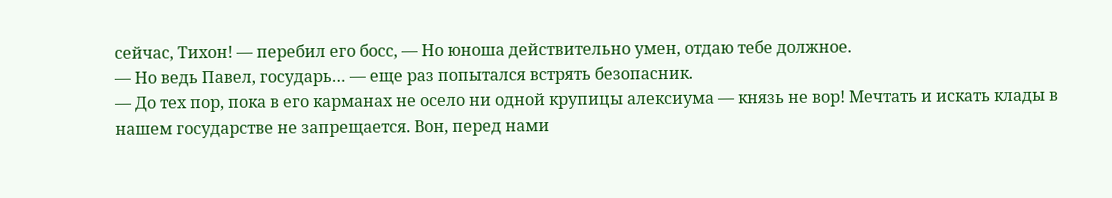сейчас, Тихон! — перебил его босс, — Но юноша действительно умен, отдаю тебе должное.
— Но ведь Павел, государь… — еще раз попытался встрять безопасник.
— До тех пор, пока в его карманах не осело ни одной крупицы алексиума — князь не вор! Мечтать и искать клады в нашем государстве не запрещается. Вон, перед нами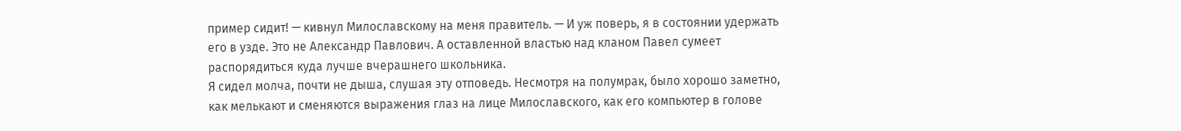пример сидит! — кивнул Милославскому на меня правитель. — И уж поверь, я в состоянии удержать его в узде. Это не Александр Павлович. А оставленной властью над кланом Павел сумеет распорядиться куда лучше вчерашнего школьника.
Я сидел молча, почти не дыша, слушая эту отповедь. Несмотря на полумрак, было хорошо заметно, как мелькают и сменяются выражения глаз на лице Милославского, как его компьютер в голове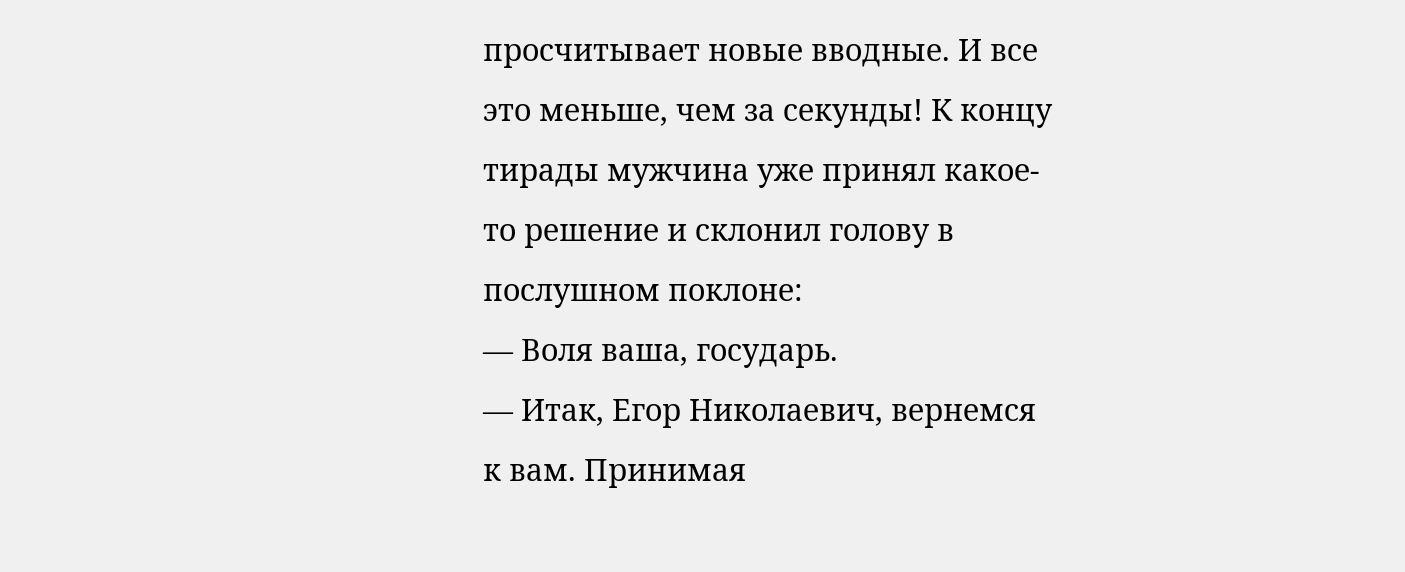просчитывает новые вводные. И все это меньше, чем за секунды! К концу тирады мужчина уже принял какое-то решение и склонил голову в послушном поклоне:
— Воля ваша, государь.
— Итак, Егор Николаевич, вернемся к вам. Принимая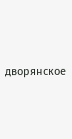дворянское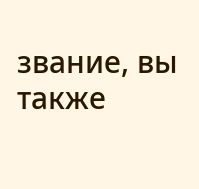звание, вы также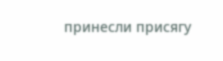принесли присягу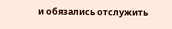и обязались отслужить